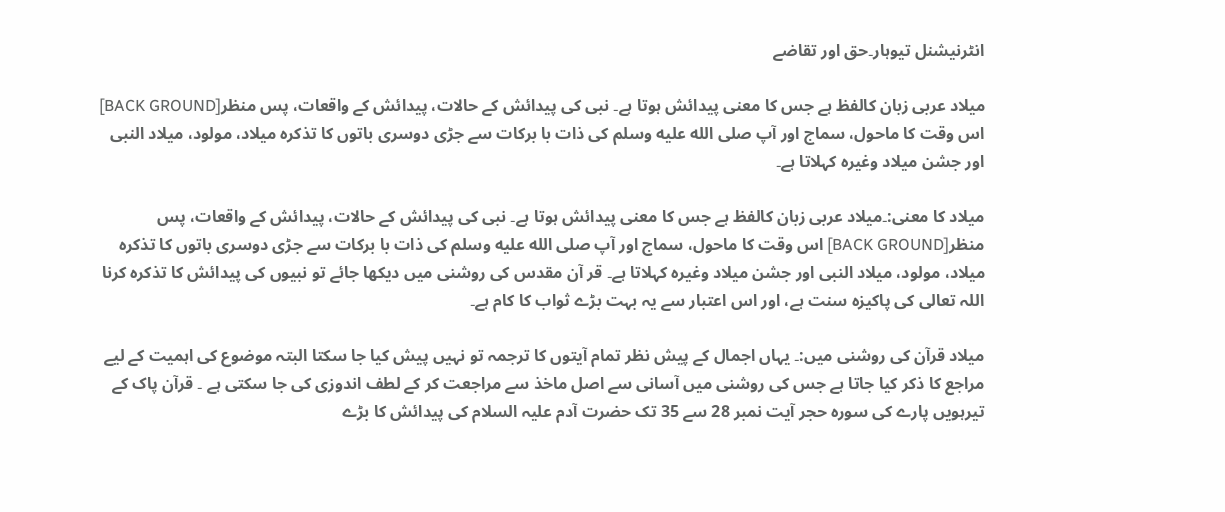انٹرنیشنل تیوہار۔حق اور تقاضے

میلاد عربی زبان کالفظ ہے جس کا معنی پیدائش ہوتا ہے۔ نبی کی پیدائش کے حالات، پیدائش کے واقعات، پس منظر[BACK GROUND] اس وقت کا ماحول، سماج اور آپ صلى الله عليه وسلم کی ذات با برکات سے جڑی دوسری باتوں کا تذکرہ میلاد، مولود، میلاد النبی اور جشن میلاد وغیرہ کہلاتا ہے۔

میلاد کا معنی:۔میلاد عربی زبان کالفظ ہے جس کا معنی پیدائش ہوتا ہے۔ نبی کی پیدائش کے حالات، پیدائش کے واقعات، پس منظر[BACK GROUND] اس وقت کا ماحول، سماج اور آپ صلى الله عليه وسلم کی ذات با برکات سے جڑی دوسری باتوں کا تذکرہ میلاد، مولود، میلاد النبی اور جشن میلاد وغیرہ کہلاتا ہے۔ قر آن مقدس کی روشنی میں دیکھا جائے تو نبیوں کی پیدائش کا تذکرہ کرنا اللہ تعالی کی پاکیزہ سنت ہے، اور اس اعتبار سے یہ بہت بڑے ثواب کا کام ہے۔

میلاد قرآن کی روشنی میں:۔ یہاں اجمال کے پیش نظر تمام آیتوں کا ترجمہ تو نہیں پیش کیا جا سکتا البتہ موضوع کی اہمیت کے لیے مراجع کا ذکر کیا جاتا ہے جس کی روشنی میں آسانی سے اصل ماخذ سے مراجعت کر کے لطف اندوزی کی جا سکتی ہے ۔ قرآن پاک کے تیرہویں پارے کی سورہ حجر آیت نمبر 28 سے 35 تک حضرت آدم علیہ السلام کی پیدائش کا بڑے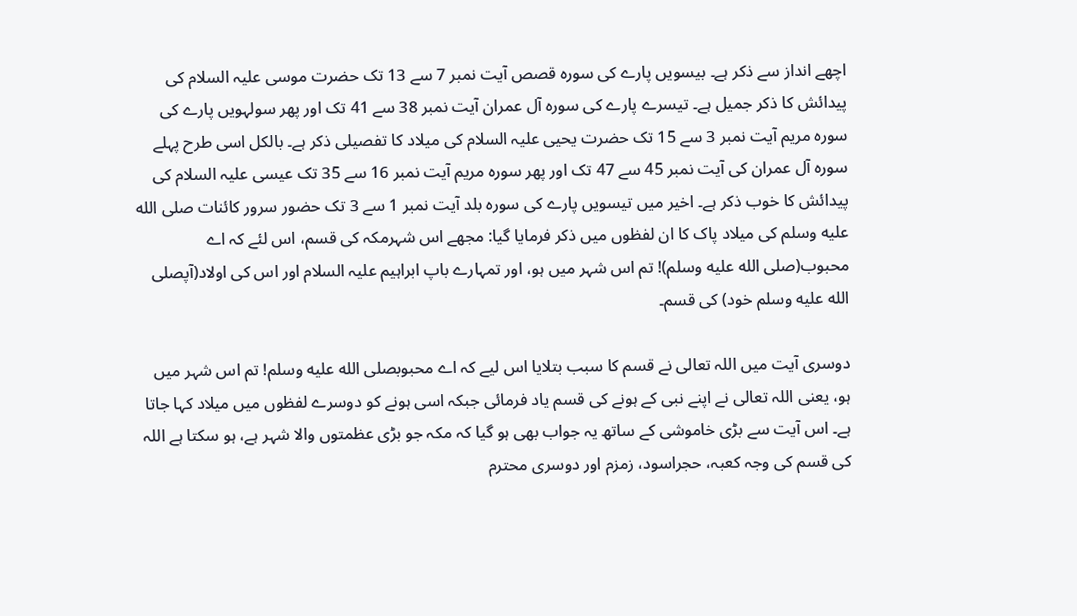اچھے انداز سے ذکر ہے۔ بیسویں پارے کی سورہ قصص آیت نمبر 7 سے 13 تک حضرت موسی علیہ السلام کی پیدائش کا ذکر جمیل ہے۔ تیسرے پارے کی سورہ آل عمران آیت نمبر 38 سے 41 تک اور پھر سولہویں پارے کی سورہ مریم آیت نمبر 3 سے 15 تک حضرت یحیی علیہ السلام کی میلاد کا تفصیلی ذکر ہے۔ بالکل اسی طرح پہلے سورہ آل عمران کی آیت نمبر 45 سے 47 تک اور پھر سورہ مریم آیت نمبر 16 سے 35 تک عیسی علیہ السلام کی پیدائش کا خوب ذکر ہے۔ اخیر میں تیسویں پارے کی سورہ بلد آیت نمبر 1 سے 3 تک حضور سرور کائنات صلى الله عليه وسلم کی میلاد پاک کا ان لفظوں میں ذکر فرمایا گیا: مجھے اس شہرمکہ کی قسم، اس لئے کہ اے محبوب(صلى الله عليه وسلم)! تم اس شہر میں ہو، اور تمہارے باپ ابراہیم علیہ السلام اور اس کی اولاد(آپصلى الله عليه وسلم خود) کی قسم۔

دوسری آیت میں اللہ تعالی نے قسم کا سبب بتلایا اس لیے کہ اے محبوبصلى الله عليه وسلم! تم اس شہر میں ہو، یعنی اللہ تعالی نے اپنے نبی کے ہونے کی قسم یاد فرمائی جبکہ اسی ہونے کو دوسرے لفظوں میں میلاد کہا جاتا ہے۔ اس آیت سے بڑی خاموشی کے ساتھ یہ جواب بھی ہو گیا کہ مکہ جو بڑی عظمتوں والا شہر ہے، ہو سکتا ہے اللہ کی قسم کی وجہ کعبہ، حجراسود، زمزم اور دوسری محترم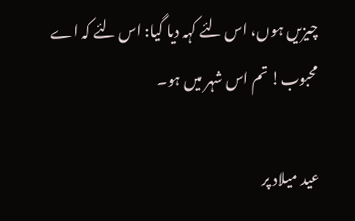چیزیں ہوں، اس لئے کہہ دیا گیا: اس لئے کہ اے محبوب! تم اس شہر میں ہو۔

عید میلاد پر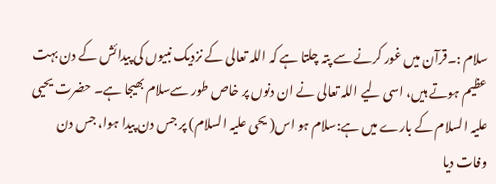سلام :۔قرآن میں غور کرنے سے پتہ چلتا ہے کہ اللہ تعالی کے نزدیک نبیوں کی پیدائش کے دن بہت عظیم ہوتے ہیں، اسی لیے اللہ تعالی نے ان دنوں پر خاص طور سےسلام بھیجا ہے۔ حضرت یحیی علیہ السلام کے بارے میں ہے:سلام ہو اس( یحی علیہ السلام) پر جس دن پیدا ہوا، جس دن وفات دیا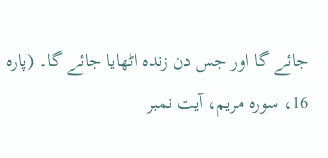جائے گا اور جس دن زندہ اٹھایا جائے گا۔ (پارہ 16، سورہ مریم، آیت نمبر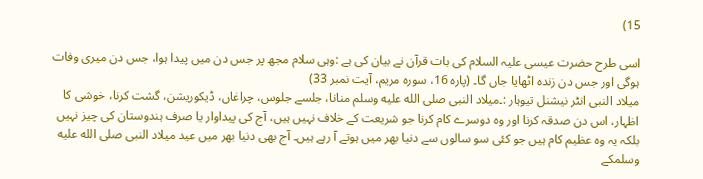15)

اسی طرح حضرت عیسی علیہ السلام کی بات قرآن نے بیان کی ہے :وہی سلام مجھ پر جس دن میں پیدا ہوا، جس دن میری وفات ہوگی اور جس دن زندہ اٹھایا جاں گا۔ (پارہ 16، سورہ مریم، آیت نمبر 33)
میلاد النبی انٹر نیشنل تیوہار :۔میلاد النبی صلى الله عليه وسلم منانا، جلسے جلوس، چراغاں، ڈیکوریشن، گشت کرنا، خوشی کا اظہار، اس دن صدقہ کرنا اور وہ دوسرے کام کرنا جو شریعت کے خلاف نہیں ہیں، آج کی پیداوار یا صرف ہندوستان کی چیز نہیں بلکہ یہ وہ عظیم کام ہیں جو کئی سو سالوں سے دنیا بھر میں ہوتے آ رہے ہیں۔ آج بھی دنیا بھر میں عید میلاد النبی صلى الله عليه وسلمکے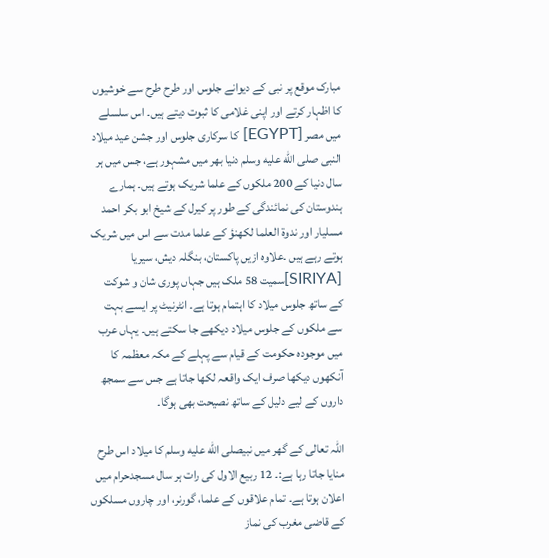مبارک موقع پر نبی کے دیوانے جلوس اور طرح طرح سے خوشیوں کا اظہار کرتے اور اپنی غلامی کا ثبوت دیتے ہیں۔ اس سلسلے میں مصر [EGYPT] کا سرکاری جلوس اور جشن عید میلاد النبی صلى الله عليه وسلم دنیا بھر میں مشہور ہے، جس میں ہر سال دنیا کے 200 ملکوں کے علما شریک ہوتے ہیں۔ ہمارے ہندوستان کی نمائندگی کے طور پر کیرل کے شیخ ابو بکر احمد مسلیار اور ندوۃ العلما لکھنؤ کے علما مدت سے اس میں شریک ہوتے رہے ہیں ۔علاوہ ازیں پاکستان، بنگلہ دیش، سیریا [SIRIYA]سمیت 58 ملک ہیں جہاں پوری شان و شوکت کے ساتھ جلوس میلاد کا اہتمام ہوتا ہے۔ انٹرنیٹ پر ایسے بہت سے ملکوں کے جلوس میلاد دیکھے جا سکتے ہیں۔ یہاں عرب میں موجودہ حکومت کے قیام سے پہلے کے مکہ معظمہ کا آنکھوں دیکھا صرف ایک واقعہ لکھا جاتا ہے جس سے سمجھ داروں کے لیے دلیل کے ساتھ نصیحت بھی ہوگا۔

اللہ تعالی کے گھر میں نبیصلى الله عليه وسلم کا میلاد اس طرح منایا جاتا رہا ہے:۔ 12 ربیع الاول کی رات ہر سال مسجدحرام میں اعلان ہوتا ہے۔ تمام علاقوں کے علما، گورنر، اور چاروں مسلکوں کے قاضی مغرب کی نماز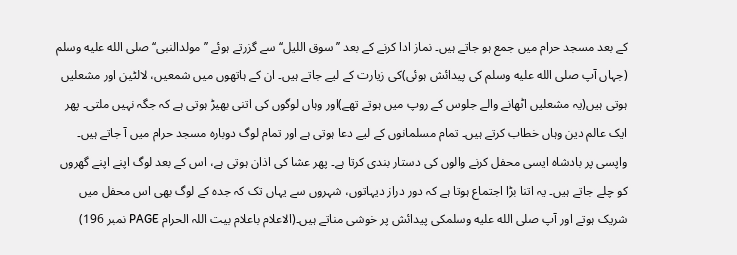کے بعد مسجد حرام میں جمع ہو جاتے ہیں۔ نماز ادا کرنے کے بعد ’’سوق اللیل‘‘ سے گزرتے ہوئے ’’مولدالنبی‘‘ صلى الله عليه وسلم (جہاں آپ صلى الله عليه وسلم کی پیدائش ہوئی)کی زیارت کے لیے جاتے ہیں۔ ان کے ہاتھوں میں شمعیں، لالٹین اور مشعلیں ہوتی ہیں(یہ مشعلیں اٹھانے والے جلوس کے روپ میں ہوتے تھے)اور وہاں لوگوں کی اتنی بھیڑ ہوتی ہے کہ جگہ نہیں ملتی۔ پھر ایک عالم دین وہاں خطاب کرتے ہیں۔ تمام مسلمانوں کے لیے دعا ہوتی ہے اور تمام لوگ دوبارہ مسجد حرام میں آ جاتے ہیں۔ واپسی پر بادشاہ ایسی محفل کرنے والوں کی دستار بندی کرتا ہے۔ پھر عشا کی اذان ہوتی ہے، اس کے بعد لوگ اپنے اپنے گھروں کو چلے جاتے ہیں۔ یہ اتنا بڑا اجتماع ہوتا ہے کہ دور دراز دیہاتوں، شہروں سے یہاں تک کہ جدہ کے لوگ بھی اس محفل میں شریک ہوتے اور آپ صلى الله عليه وسلمکی پیدائش پر خوشی مناتے ہیں۔(الاعلام باعلام بیت اللہ الحرام PAGE نمبر 196)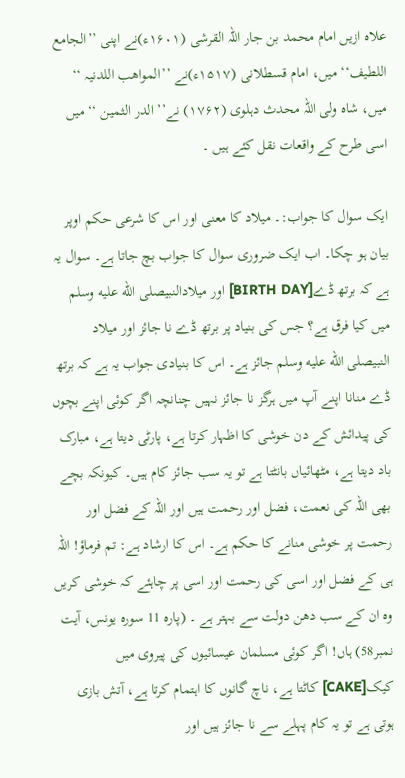علاہ ازیں امام محمد بن جار اللہ القرشی (۱۶۰۱ء)نے اپنی ’’الجامع اللطیف‘‘ میں، امام قسطلانی (۱۵۱۷ء)نے ’’المواھب اللدنیہ ‘‘ میں، شاہ ولی اللہ محدث دہلوی (۱۷۶۲) نے’’ الدر الثمین ‘‘ میں اسی طرح کے واقعات نقل کئے ہیں ۔

ایک سوال کا جواب:۔ میلاد کا معنی اور اس کا شرعی حکم اوپر بیان ہو چکا۔ اب ایک ضروری سوال کا جواب بچ جاتا ہے۔ سوال یہ ہے کہ برتھ ڈے[BIRTH DAY] اور میلادالنبیصلى الله عليه وسلم میں کیا فرق ہے؟ جس کی بنیاد پر برتھ ڈے نا جائز اور میلاد النبیصلى الله عليه وسلم جائز ہے۔ اس کا بنیادی جواب یہ ہے کہ برتھ ڈے منانا اپنے آپ میں ہرگز نا جائز نہیں چنانچہ اگر کوئی اپنے بچوں کی پیدائش کے دن خوشی کا اظہار کرتا ہے، پارٹی دیتا ہے، مبارک باد دیتا ہے، مٹھائیاں بانٹتا ہے تو یہ سب جائز کام ہیں۔ کیونکہ بچے بھی اللہ کی نعمت، فضل اور رحمت ہیں اور اللہ کے فضل اور رحمت پر خوشی منانے کا حکم ہے۔ اس کا ارشاد ہے: تم فرماؤ! اللہ ہی کے فضل اور اسی کی رحمت اور اسی پر چاہئے کہ خوشی کریں وہ ان کے سب دھن دولت سے بہتر ہے ۔ (پارہ 11 سورہ یونس، آیت نمبر58) ہاں! اگر کوئی مسلمان عیسائیوں کی پیروی میں کیک[CAKE] کاٹتا ہے، ناچ گانوں کا اہتمام کرتا ہے، آتش بازی ہوتی ہے تو یہ کام پہلے سے نا جائز ہیں اور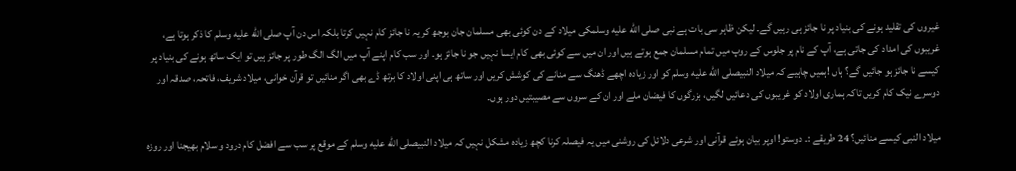غیروں کی تقلید ہونے کی بنیاد پر نا جائز ہی رہیں گے۔ لیکن ظاہر سی بات ہے نبی صلى الله عليه وسلمکی میلاد کے دن کوئی بھی مسلمان جان بوجھ کر یہ نا جائز کام نہیں کرتا بلکہ اس دن آپ صلى الله عليه وسلم کا ذکر ہوتا ہے، غریبوں کی امداد کی جاتی ہے، آپ کے نام پر جلوس کے روپ میں تمام مسلمان جمع ہوتے ہیں اور ان میں سے کوئی بھی کام ایسا نہیں جو نا جائز ہو۔ اور سب کام اپنے آپ میں الگ الگ طور پر جائز ہیں تو ایک ساتھ ہونے کی بنیاد پر کیسے نا جائز ہو جائیں گے؟ ہاں !ہمیں چاہیے کہ میلاد النبیصلى الله عليه وسلم کو اور زیادہ اچھے ڈھنگ سے منانے کی کوشش کریں اور ساتھ ہی اپنی اولاد کا برتھ ڈے بھی اگر منائیں تو قرآن خوانی، میلاد شریف، فاتحہ، صدقہ اور دوسرے نیک کام کریں تاکہ ہماری اولاد کو غریبوں کی دعائیں لگیں، بزرگوں کا فیضان ملے اور ان کے سروں سے مصیبتیں دور ہوں۔

میلاد النبی کیسے منائیں؟ 24 طریقے :۔ دوستو! اوپر بیان ہوئے قرآنی اور شرعی دلائل کی روشنی میں یہ فیصلہ کرنا کچھ زیادہ مشکل نہیں کہ میلاد النبیصلى الله عليه وسلم کے موقع پر سب سے افضل کام درود و سلام بھیجنا اور روزہ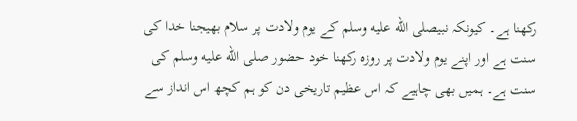رکھنا ہے۔ کیونکہ نبیصلى الله عليه وسلم کے یوم ولادت پر سلام بھیجنا خدا کی سنت ہے اور اپنے یوم ولادت پر روزہ رکھنا خود حضور صلى الله عليه وسلم کی سنت ہے۔ ہمیں بھی چاہیے کہ اس عظیم تاریخی دن کو ہم کچھ اس انداز سے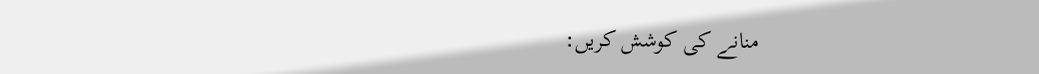منانے کی کوشش کریں: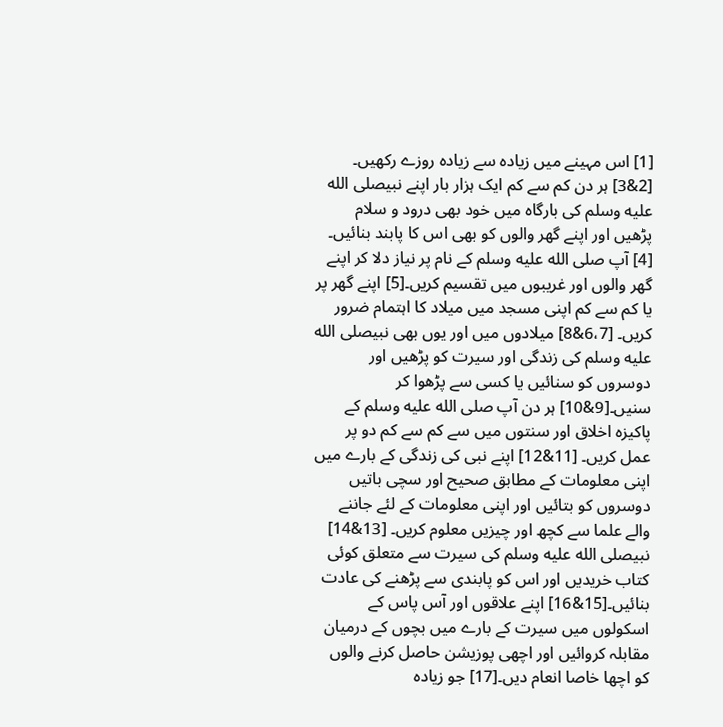[1] اس مہینے میں زیادہ سے زیادہ روزے رکھیں۔ [2&3] ہر دن کم سے کم ایک ہزار بار اپنے نبیصلى الله عليه وسلم کی بارگاہ میں خود بھی درود و سلام پڑھیں اور اپنے گھر والوں کو بھی اس کا پابند بنائیں۔ [4] آپ صلى الله عليه وسلم کے نام پر نیاز دلا کر اپنے گھر والوں اور غریبوں میں تقسیم کریں۔[5] اپنے گھر پر یا کم سے کم اپنی مسجد میں میلاد کا اہتمام ضرور کریں۔ [6،7&8] میلادوں میں اور یوں بھی نبیصلى الله عليه وسلم کی زندگی اور سیرت کو پڑھیں اور دوسروں کو سنائیں یا کسی سے پڑھوا کر سنیں۔[9&10] ہر دن آپ صلى الله عليه وسلم کے پاکیزہ اخلاق اور سنتوں میں سے کم سے کم دو پر عمل کریں۔ [11&12] اپنے نبی کی زندگی کے بارے میں اپنی معلومات کے مطابق صحیح اور سچی باتیں دوسروں کو بتائیں اور اپنی معلومات کے لئے جاننے والے علما سے کچھ اور چیزیں معلوم کریں۔ [13&14] نبیصلى الله عليه وسلم کی سیرت سے متعلق کوئی کتاب خریدیں اور اس کو پابندی سے پڑھنے کی عادت بنائیں۔[15&16] اپنے علاقوں اور آس پاس کے اسکولوں میں سیرت کے بارے میں بچوں کے درمیان مقابلہ کروائیں اور اچھی پوزیشن حاصل کرنے والوں کو اچھا خاصا انعام دیں۔[17] جو زیادہ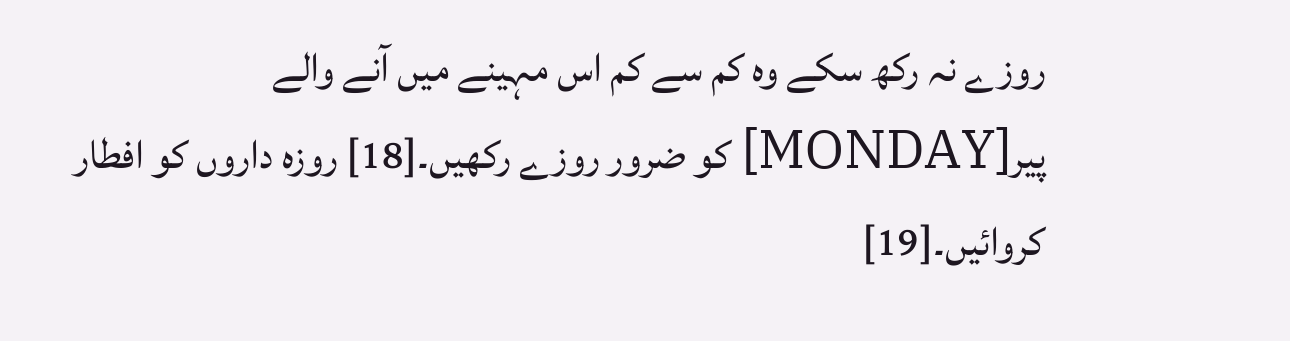روزے نہ رکھ سکے وہ کم سے کم اس مہینے میں آنے والے پیر[MONDAY] کو ضرور روزے رکھیں۔[18] روزہ داروں کو افطار کروائیں۔[19]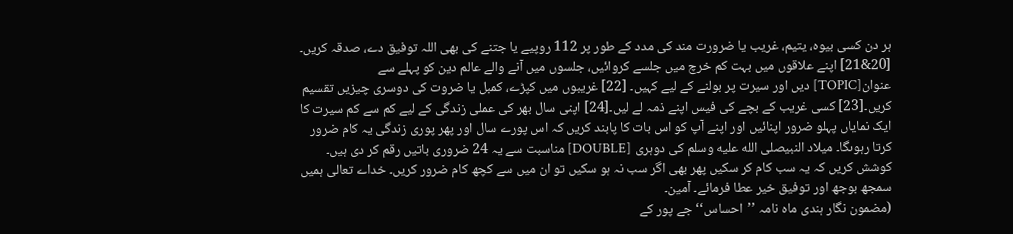ہر دن کسی بیوہ، یتیم، غریب یا ضرورت مند کی مدد کے طور پر 112 روپیے یا جتنے کی بھی اللہ توفیق دے، صدقہ کریں۔ [20&21] اپنے علاقوں میں بہت کم خرچ میں جلسے کروائیں، جلسوں میں آنے والے عالم دین کو پہلے سے عنوان[TOPIC] دیں اور سیرت پر بولنے کے لیے کہیں۔ [22] غریبوں میں کپڑے، کمبل یا ضروت کی دوسری چیزیں تقسیم کریں۔[23] کسی غریب کے بچے کی فیس اپنے ذمہ لے لیں۔[24] اپنی سال بھر کی عملی زندگی کے لیے کم سے کم سیرت کا ایک نمایاں پہلو ضرور اپنائیں اور اپنے آپ کو اس بات کا پابند کریں کہ اس پورے سال اور پھر پوری زندگی یہ کام ضرور کرتا رہوںگا۔ میلاد النبیصلى الله عليه وسلم کی دوہری [DOUBLE] مناسبت سے یہ 24 ضروری باتیں رقم کر دی ہیں۔ کوشش کریں کہ یہ سب کام کر سکیں پھر بھی اگر سب نہ ہو سکیں تو ان میں سے کچھ کام ضرور کریں۔ خداے تعالی ہمیں سمجھ بوجھ اور توفیق خیر عطا فرمائے۔ آمین۔
(مضمون نگار ہندی ماہ نامہ ’’احساس‘‘ جے پور کے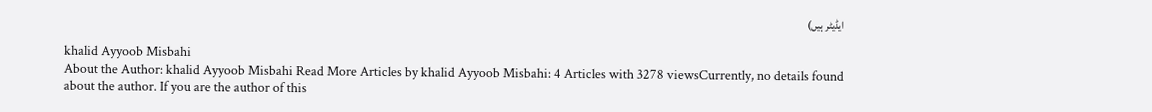ایڈیٹر ہیں)

khalid Ayyoob Misbahi
About the Author: khalid Ayyoob Misbahi Read More Articles by khalid Ayyoob Misbahi: 4 Articles with 3278 viewsCurrently, no details found about the author. If you are the author of this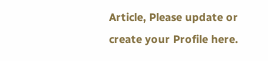Article, Please update or create your Profile here.